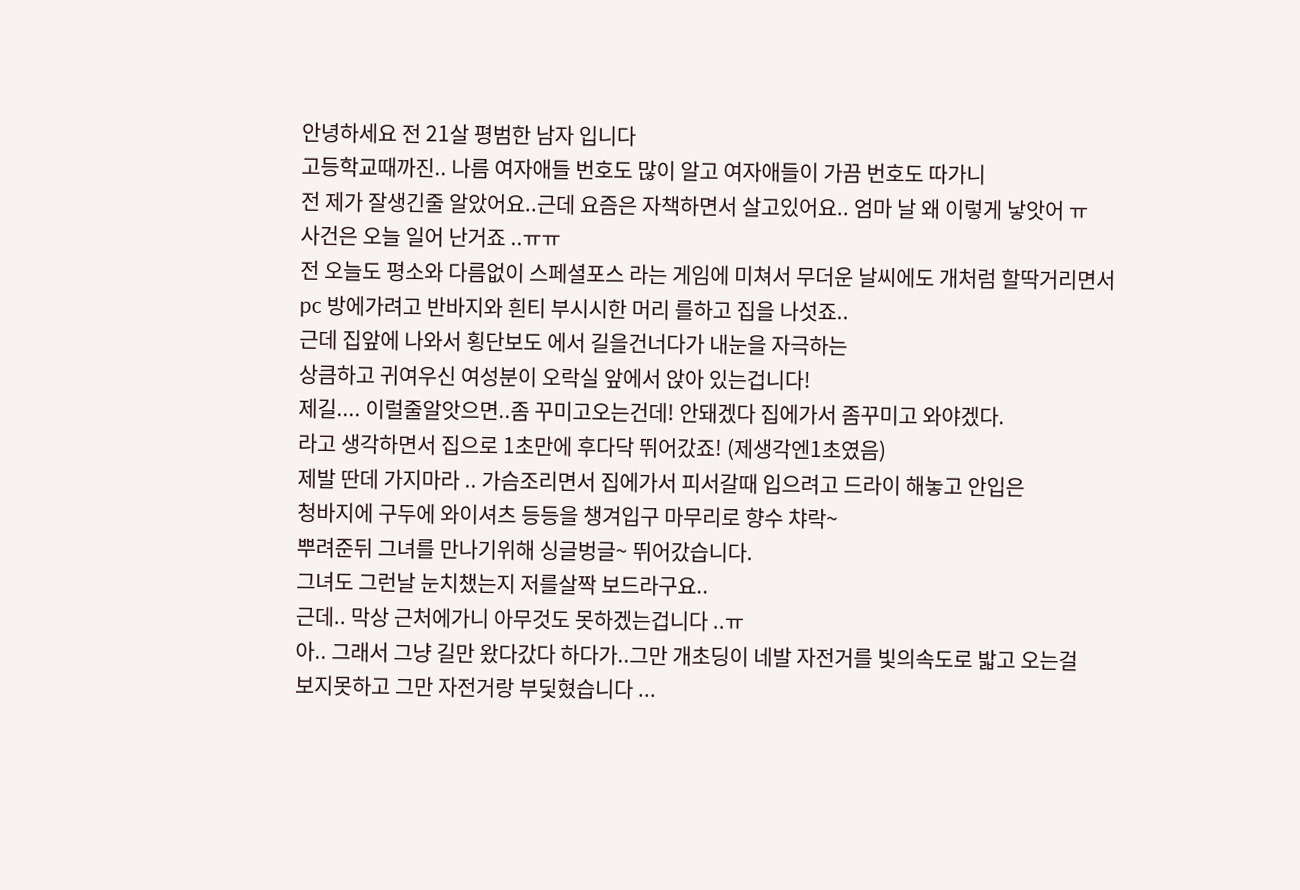안녕하세요 전 21살 평범한 남자 입니다
고등학교때까진.. 나름 여자애들 번호도 많이 알고 여자애들이 가끔 번호도 따가니
전 제가 잘생긴줄 알았어요..근데 요즘은 자책하면서 살고있어요.. 엄마 날 왜 이렇게 낳앗어 ㅠ
사건은 오늘 일어 난거죠 ..ㅠㅠ
전 오늘도 평소와 다름없이 스페셜포스 라는 게임에 미쳐서 무더운 날씨에도 개처럼 할딱거리면서
pc 방에가려고 반바지와 흰티 부시시한 머리 를하고 집을 나섯죠..
근데 집앞에 나와서 횡단보도 에서 길을건너다가 내눈을 자극하는
상큼하고 귀여우신 여성분이 오락실 앞에서 앉아 있는겁니다!
제길.... 이럴줄알앗으면..좀 꾸미고오는건데! 안돼겠다 집에가서 좀꾸미고 와야겠다.
라고 생각하면서 집으로 1초만에 후다닥 뛰어갔죠! (제생각엔1초였음)
제발 딴데 가지마라 .. 가슴조리면서 집에가서 피서갈때 입으려고 드라이 해놓고 안입은
청바지에 구두에 와이셔츠 등등을 챙겨입구 마무리로 향수 챠락~
뿌려준뒤 그녀를 만나기위해 싱글벙글~ 뛰어갔습니다.
그녀도 그런날 눈치챘는지 저를살짝 보드라구요..
근데.. 막상 근처에가니 아무것도 못하겠는겁니다 ..ㅠ
아.. 그래서 그냥 길만 왔다갔다 하다가..그만 개초딩이 네발 자전거를 빛의속도로 밟고 오는걸
보지못하고 그만 자전거랑 부딫혔습니다 ...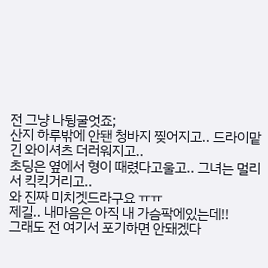전 그냥 나뒹굴엇죠;
산지 하루밖에 안됀 청바지 찢어지고.. 드라이맡긴 와이셔츠 더러워지고..
초딩은 옆에서 형이 때렸다고울고.. 그녀는 멀리서 킥킥거리고..
와 진짜 미치겟드라구요 ㅠㅠ
제길.. 내마음은 아직 내 가슴팍에있는데!!
그래도 전 여기서 포기하면 안돼겠다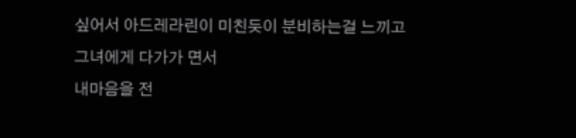싶어서 아드레라린이 미친듯이 분비하는걸 느끼고
그녀에게 다가가 면서
내마음을 전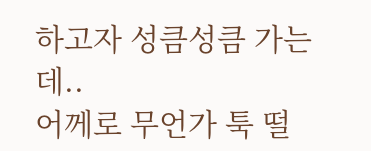하고자 성큼성큼 가는데..
어께로 무언가 툭 떨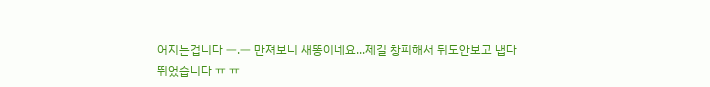어지는겁니다 ㅡ.ㅡ 만져보니 새똥이네요...제길 창피해서 뒤도안보고 냅다
뛰었습니다 ㅠ ㅠ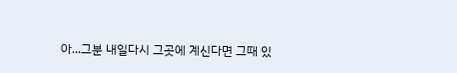아...그분 내일다시 그곳에 계신다면 그때 있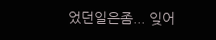었던일은좀... 잊어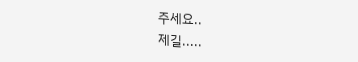주세요..
제길.....